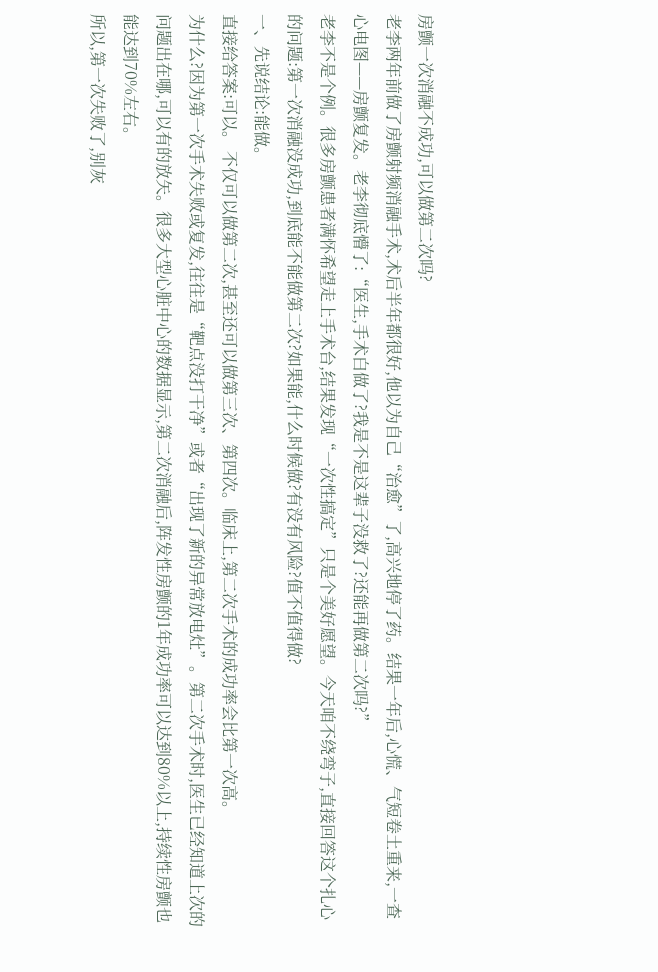房颤一次消融不成功,可以做第二次吗?
老李两年前做了房颤射频消融手术,术后半年都很好,他以为自己“治愈”了,高兴地停了药。结果一年后,心慌、气短卷土重来,一查心电图——房颤复发。老李彻底懵了:“医生,手术白做了?我是不是这辈子没救了?还能再做第二次吗?”
老李不是个例。很多房颤患者满怀希望走上手术台,结果发现“一次性搞定”只是个美好愿望。今天咱不绕弯子,直接回答这个扎心的问题:第一次消融没成功,到底能不能做第二次?如果能,什么时候做?有没有风险?值不值得做?
一、先说结论:能做。
直接给答案:可以。 不仅可以做第二次,甚至还可以做第三次、第四次。临床上,第二次手术的成功率会比第一次高。
为什么?因为第一次手术失败或复发,往往是“靶点没打干净”或者“出现了新的异常放电灶”。第二次手术时,医生已经知道上次的问题出在哪,可以有的放矢。很多大型心脏中心的数据显示,第二次消融后,阵发性房颤的1年成功率可以达到80%以上,持续性房颤也能达到70%左右。
所以,第一次失败了,别灰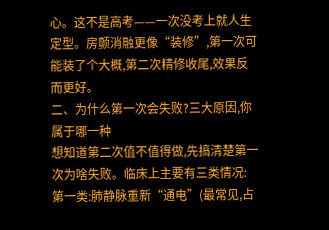心。这不是高考——一次没考上就人生定型。房颤消融更像“装修”,第一次可能装了个大概,第二次精修收尾,效果反而更好。
二、为什么第一次会失败?三大原因,你属于哪一种
想知道第二次值不值得做,先搞清楚第一次为啥失败。临床上主要有三类情况:
第一类:肺静脉重新“通电”(最常见,占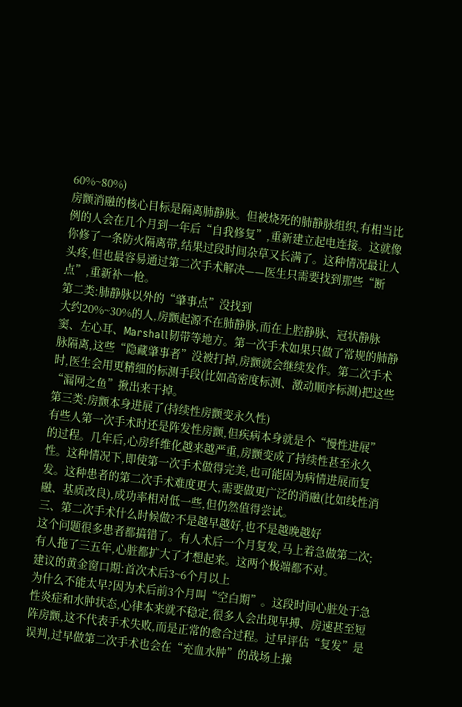60%~80%)
房颤消融的核心目标是隔离肺静脉。但被烧死的肺静脉组织,有相当比例的人会在几个月到一年后“自我修复”,重新建立起电连接。这就像你修了一条防火隔离带,结果过段时间杂草又长满了。这种情况最让人头疼,但也最容易通过第二次手术解决——医生只需要找到那些“断点”,重新补一枪。
第二类:肺静脉以外的“肇事点”没找到
大约20%~30%的人,房颤起源不在肺静脉,而在上腔静脉、冠状静脉窦、左心耳、Marshall韧带等地方。第一次手术如果只做了常规的肺静脉隔离,这些“隐藏肇事者”没被打掉,房颤就会继续发作。第二次手术时,医生会用更精细的标测手段(比如高密度标测、激动顺序标测)把这些“漏网之鱼”揪出来干掉。
第三类:房颤本身进展了(持续性房颤变永久性)
有些人第一次手术时还是阵发性房颤,但疾病本身就是个“慢性进展”的过程。几年后,心房纤维化越来越严重,房颤变成了持续性甚至永久性。这种情况下,即使第一次手术做得完美,也可能因为病情进展而复发。这种患者的第二次手术难度更大,需要做更广泛的消融(比如线性消融、基质改良),成功率相对低一些,但仍然值得尝试。
三、第二次手术什么时候做?不是越早越好,也不是越晚越好
这个问题很多患者都搞错了。有人术后一个月复发,马上着急做第二次;有人拖了三五年,心脏都扩大了才想起来。这两个极端都不对。
建议的黄金窗口期:首次术后3~6个月以上
为什么不能太早?因为术后前3个月叫“空白期”。这段时间心脏处于急性炎症和水肿状态,心律本来就不稳定,很多人会出现早搏、房速甚至短阵房颤,这不代表手术失败,而是正常的愈合过程。过早评估“复发”是误判,过早做第二次手术也会在“充血水肿”的战场上操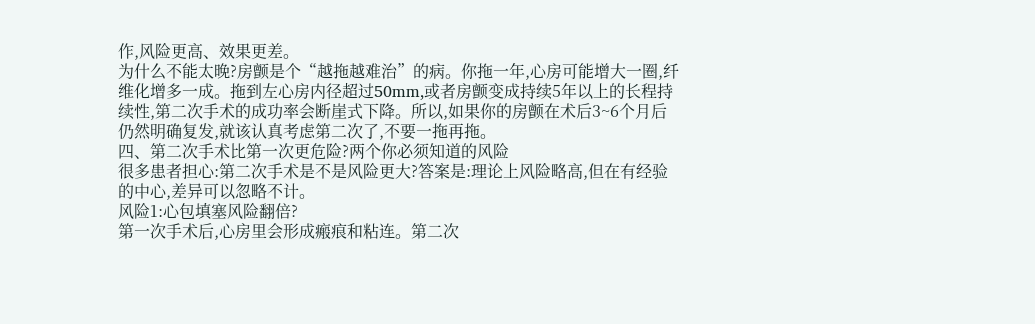作,风险更高、效果更差。
为什么不能太晚?房颤是个“越拖越难治”的病。你拖一年,心房可能增大一圈,纤维化增多一成。拖到左心房内径超过50mm,或者房颤变成持续5年以上的长程持续性,第二次手术的成功率会断崖式下降。所以,如果你的房颤在术后3~6个月后仍然明确复发,就该认真考虑第二次了,不要一拖再拖。
四、第二次手术比第一次更危险?两个你必须知道的风险
很多患者担心:第二次手术是不是风险更大?答案是:理论上风险略高,但在有经验的中心,差异可以忽略不计。
风险1:心包填塞风险翻倍?
第一次手术后,心房里会形成瘢痕和粘连。第二次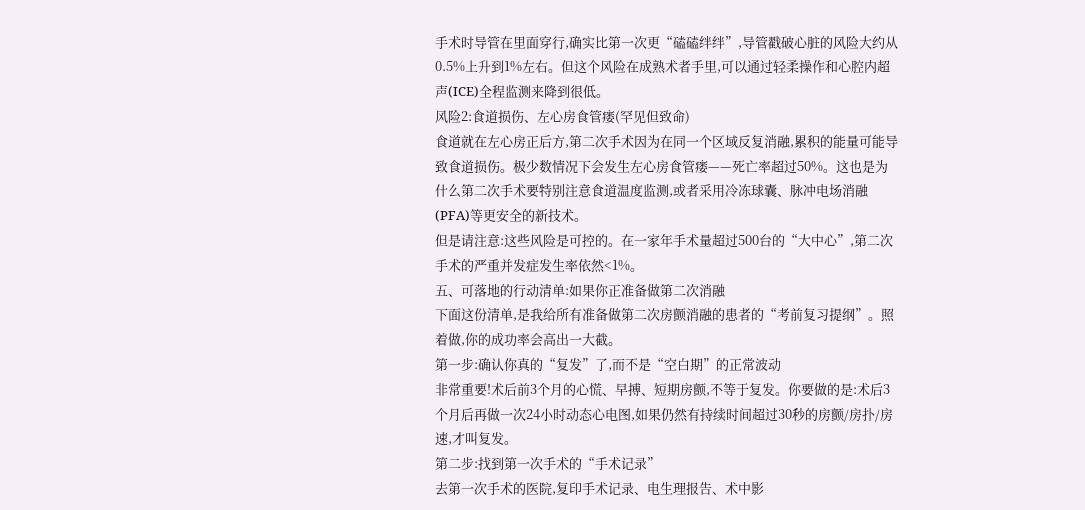手术时导管在里面穿行,确实比第一次更“磕磕绊绊”,导管戳破心脏的风险大约从0.5%上升到1%左右。但这个风险在成熟术者手里,可以通过轻柔操作和心腔内超声(ICE)全程监测来降到很低。
风险2:食道损伤、左心房食管瘘(罕见但致命)
食道就在左心房正后方,第二次手术因为在同一个区域反复消融,累积的能量可能导致食道损伤。极少数情况下会发生左心房食管瘘——死亡率超过50%。这也是为什么第二次手术要特别注意食道温度监测,或者采用冷冻球囊、脉冲电场消融(PFA)等更安全的新技术。
但是请注意:这些风险是可控的。在一家年手术量超过500台的“大中心”,第二次手术的严重并发症发生率依然<1%。
五、可落地的行动清单:如果你正准备做第二次消融
下面这份清单,是我给所有准备做第二次房颤消融的患者的“考前复习提纲”。照着做,你的成功率会高出一大截。
第一步:确认你真的“复发”了,而不是“空白期”的正常波动
非常重要!术后前3个月的心慌、早搏、短期房颤,不等于复发。你要做的是:术后3个月后再做一次24小时动态心电图,如果仍然有持续时间超过30秒的房颤/房扑/房速,才叫复发。
第二步:找到第一次手术的“手术记录”
去第一次手术的医院,复印手术记录、电生理报告、术中影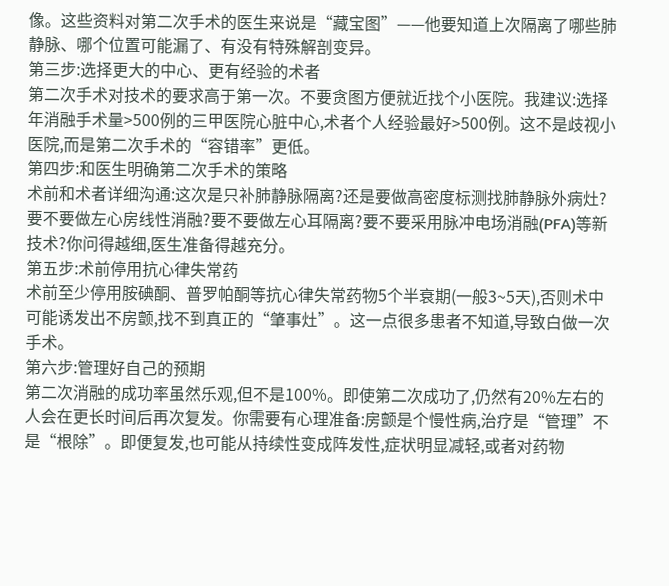像。这些资料对第二次手术的医生来说是“藏宝图”——他要知道上次隔离了哪些肺静脉、哪个位置可能漏了、有没有特殊解剖变异。
第三步:选择更大的中心、更有经验的术者
第二次手术对技术的要求高于第一次。不要贪图方便就近找个小医院。我建议:选择年消融手术量>500例的三甲医院心脏中心,术者个人经验最好>500例。这不是歧视小医院,而是第二次手术的“容错率”更低。
第四步:和医生明确第二次手术的策略
术前和术者详细沟通:这次是只补肺静脉隔离?还是要做高密度标测找肺静脉外病灶?要不要做左心房线性消融?要不要做左心耳隔离?要不要采用脉冲电场消融(PFA)等新技术?你问得越细,医生准备得越充分。
第五步:术前停用抗心律失常药
术前至少停用胺碘酮、普罗帕酮等抗心律失常药物5个半衰期(一般3~5天),否则术中可能诱发出不房颤,找不到真正的“肇事灶”。这一点很多患者不知道,导致白做一次手术。
第六步:管理好自己的预期
第二次消融的成功率虽然乐观,但不是100%。即使第二次成功了,仍然有20%左右的人会在更长时间后再次复发。你需要有心理准备:房颤是个慢性病,治疗是“管理”不是“根除”。即便复发,也可能从持续性变成阵发性,症状明显减轻,或者对药物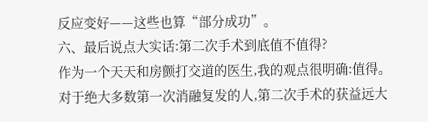反应变好——这些也算“部分成功”。
六、最后说点大实话:第二次手术到底值不值得?
作为一个天天和房颤打交道的医生,我的观点很明确:值得。 对于绝大多数第一次消融复发的人,第二次手术的获益远大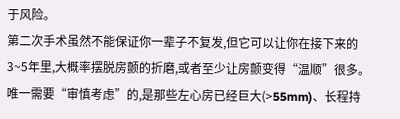于风险。
第二次手术虽然不能保证你一辈子不复发,但它可以让你在接下来的3~5年里,大概率摆脱房颤的折磨,或者至少让房颤变得“温顺”很多。
唯一需要“审慎考虑”的,是那些左心房已经巨大(>55mm)、长程持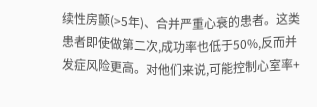续性房颤(>5年)、合并严重心衰的患者。这类患者即使做第二次,成功率也低于50%,反而并发症风险更高。对他们来说,可能控制心室率+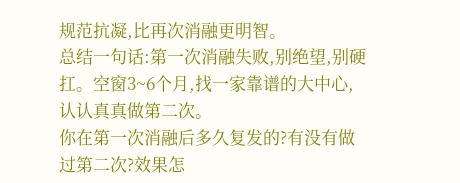规范抗凝,比再次消融更明智。
总结一句话:第一次消融失败,别绝望,别硬扛。空窗3~6个月,找一家靠谱的大中心,认认真真做第二次。
你在第一次消融后多久复发的?有没有做过第二次?效果怎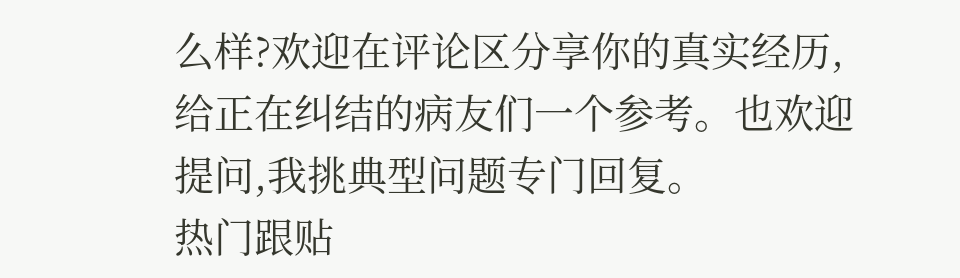么样?欢迎在评论区分享你的真实经历,给正在纠结的病友们一个参考。也欢迎提问,我挑典型问题专门回复。
热门跟贴